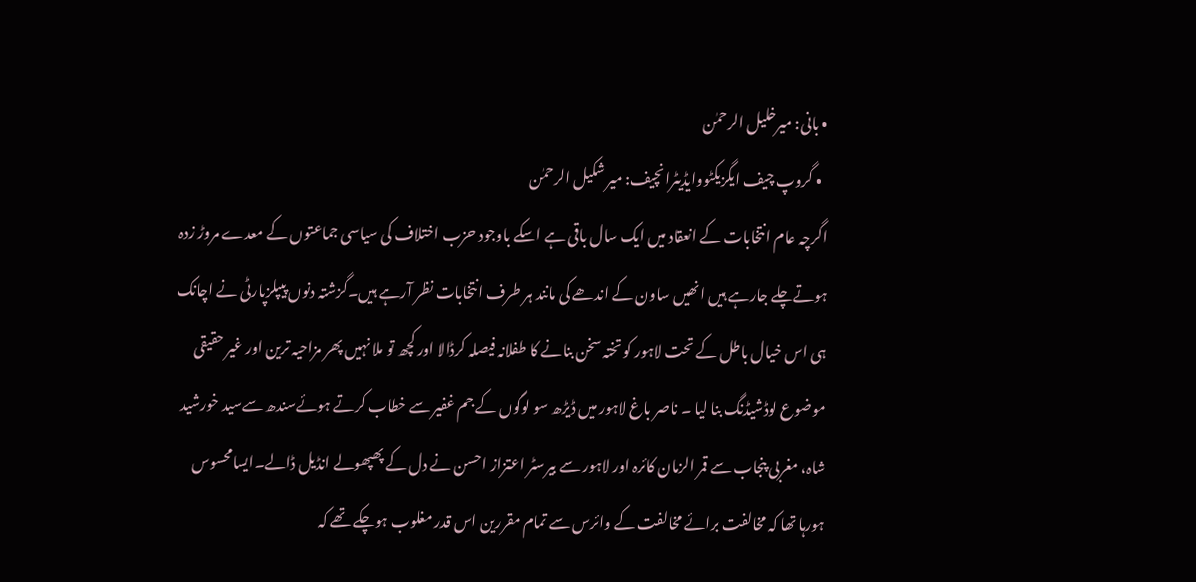• بانی: میرخلیل الرحمٰن
  • گروپ چیف ایگزیکٹووایڈیٹرانچیف: میر شکیل الرحمٰن
اگرچہ عام انتخابات کے انعقاد میں ایک سال باقی ہے اسکے باوجود حزب اختلاف کی سیاسی جماعتوں کے معدے مروڑ زدہ ہوتےچلے جارہے ہیں انھیں ساون کے اندھے کی مانند ہر طرف انتخابات نظر آرہے ہیں۔گزشتہ دنوں پیپلزپارٹی نے اچانک ہی اس خیال باطل کے تحت لاہور کو تختہ سخن بنانے کا طفلانہ فیصلہ کرڈالا اور کچھ تو ملا نہیں پھر مزاحیہ ترین اور غیر حقیقی موضوع لوڈشیڈنگ بنا لیا ۔ ناصر باغ لاہور میں ڈیڑھ سو لوگوں کے جم غفیر سے خطاب کرتے ہوئےسندھ سےسید خورشید شاہ، مغربی پنجاب سے قمر الزمان کائرہ اور لاہور سے بیرسٹر اعتزاز احسن نے دل کے پھپھولے انڈیل ڈالے۔ایسامحسوس ہورہا تھا کہ مخالفت برائے مخالفت کے وائرس سے تمام مقررین اس قدر مغلوب ہوچکے تھے کہ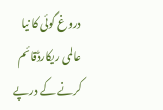دروغ گوئی کا نیا عالمی ریکارڈقائم کرنے کے درپے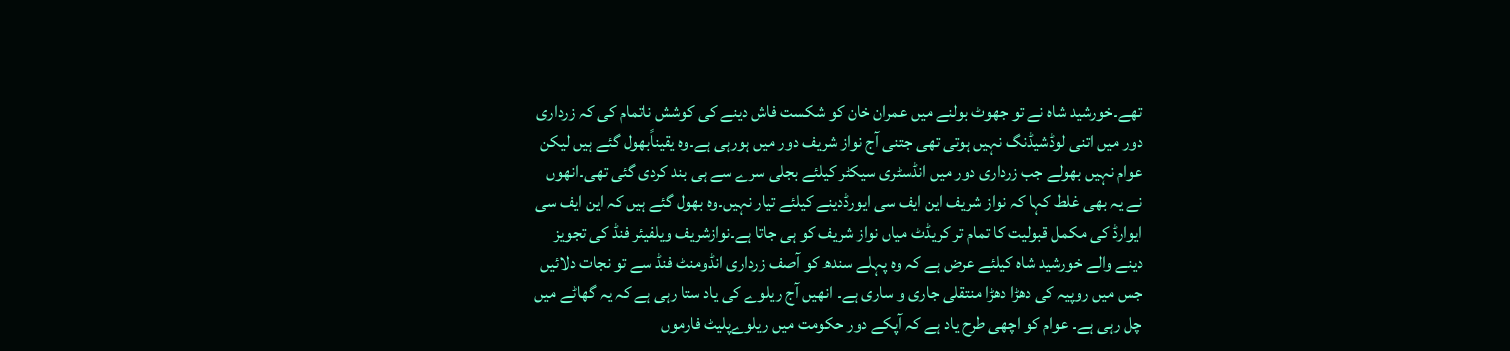تھے۔خورشید شاہ نے تو جھوٹ بولنے میں عمران خان کو شکست فاش دینے کی کوشش ناتمام کی کہ زرداری دور میں اتنی لوڈشیڈنگ نہیں ہوتی تھی جتنی آج نواز شریف دور میں ہورہی ہے۔وہ یقیناًبھول گئے ہیں لیکن عوام نہیں بھولے جب زرداری دور میں انڈسٹری سیکٹر کیلئے بجلی سرے سے ہی بند کردی گئی تھی۔انھوں نے یہ بھی غلط کہا کہ نواز شریف این ایف سی ایورڈدینے کیلئے تیار نہیں۔وہ بھول گئے ہیں کہ این ایف سی ایوارڈ کی مکمل قبولیت کا تمام تر کریڈٹ میاں نواز شریف کو ہی جاتا ہے۔نوازشریف ویلفیئر فنڈ کی تجویز دینے والے خورشید شاہ کیلئے عرض ہے کہ وہ پہلے سندھ کو آصف زرداری انڈومنٹ فنڈ سے تو نجات دلائیں جس میں روپیہ کی دھڑا دھڑا منتقلی جاری و ساری ہے۔ انھیں آج ریلوے کی یاد ستا رہی ہے کہ یہ گھاٹے میں چل رہی ہے۔ عوام کو اچھی طرح یاد ہے کہ آپکے دور حکومت میں ریلوےپلیٹ فارموں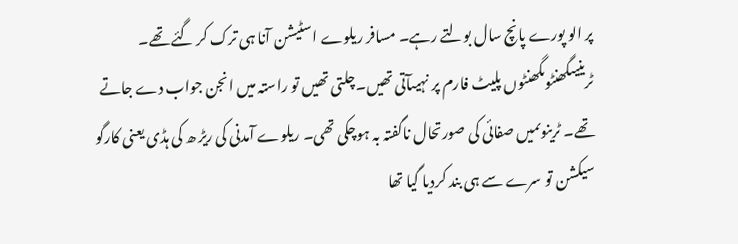پر الو پورے پانچ سال بولتے رہے۔ مسافر ریلوے اسٹیشن آنا ہی ترک کر گئے تھے۔ ٹرینیںگھنٹوںگھنٹوں پلیٹ فارم پر نہیںآتی تھیں۔چلتی تھیں تو راستہ میں انجن جواب دے جاتے تھے۔ ٹرینوںمیں صفائی کی صورتحال ناگفتہ بہ ہوچکی تھی۔ ریلوے آمدنی کی ریڑ ھ کی ہڈی یعنی کارگو سیکشن تو سرے سے ہی بند کردیا گیا تھا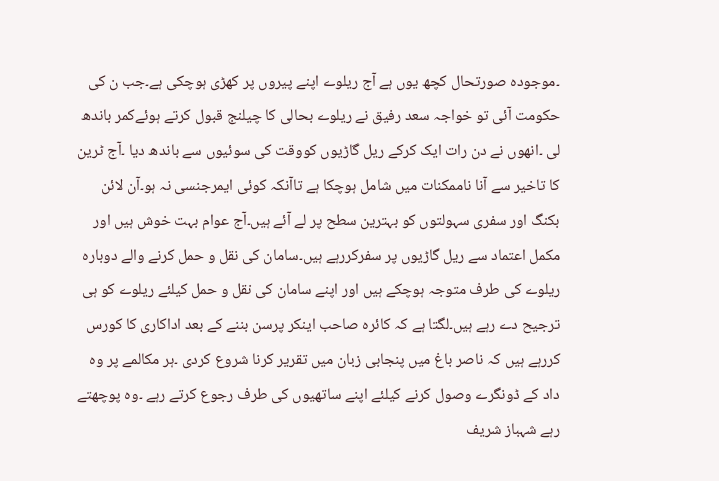۔موجودہ صورتحال کچھ یوں ہے آج ریلوے اپنے پیروں پر کھڑی ہوچکی ہے۔جب ن کی حکومت آئی تو خواجہ سعد رفیق نے ریلوے بحالی کا چیلنج قبول کرتے ہوئےکمر باندھ لی ۔انھوں نے دن رات ایک کرکے ریل گاڑیوں کووقت کی سوئیوں سے باندھ دیا ۔آج ٹرین کا تاخیر سے آنا ناممکنات میں شامل ہوچکا ہے تاآنکہ کوئی ایمرجنسی نہ ہو۔آن لائن بکنگ اور سفری سہولتوں کو بہترین سطح پر لے آئے ہیں۔آج عوام بہت خوش ہیں اور مکمل اعتماد سے ریل گاڑیوں پر سفرکررہے ہیں۔سامان کی نقل و حمل کرنے والے دوبارہ ریلوے کی طرف متوجہ ہوچکے ہیں اور اپنے سامان کی نقل و حمل کیلئے ریلوے کو ہی ترجیح دے رہے ہیں۔لگتا ہے کہ کائرہ صاحب اینکر پرسن بننے کے بعد اداکاری کا کورس کررہے ہیں کہ ناصر باغ میں پنجابی زبان میں تقریر کرنا شروع کردی ۔ہر مکالمے پر وہ داد کے ڈونگرے وصول کرنے کیلئے اپنے ساتھیوں کی طرف رجوع کرتے رہے ۔وہ پوچھتے رہے شہباز شریف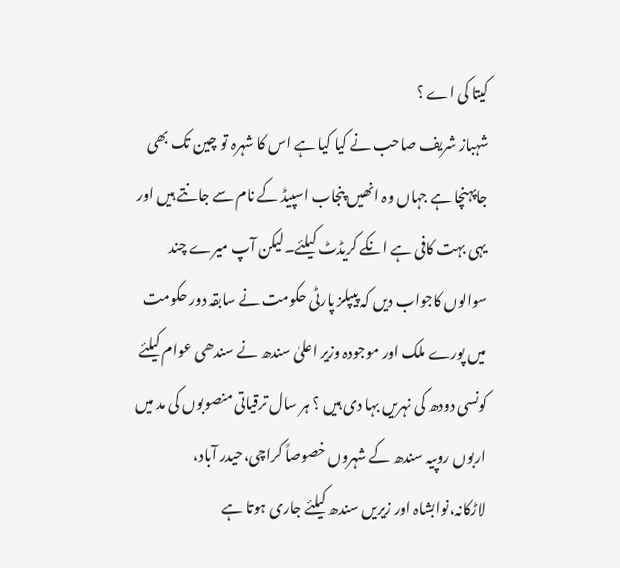کیتا کی اے ؟
شہباز شریف صاحب نے کیا کیا ہے اس کا شہرہ تو چین تک بھی جاپہنچا ہے جہاں وہ انھیں پنجاب اسپیڈ کے نام سے جانتے ہیں اور یہی بہت کافی ہے انکے کریڈٹ کیلئے۔لیکن آپ میرے چند سوالوں کاجواب دیں کہ پیپلز پارٹی حکومت نے سابقہ دور حکومت میں پورے ملک اور موجودہ وزیر اعلیٰ سندھ نے سندھی عوام کیلئے کونسی دودھ کی نہریں بہا دی ہیں ؟ ہر سال ترقیاتی منصوبوں کی مد میں اربوں روپیہ سندھ کے شہروں خصوصاً کراچی،حیدر آباد، لاڑکانہ،نوابشاہ اور زیریں سندھ کیلئے جاری ہوتا ہے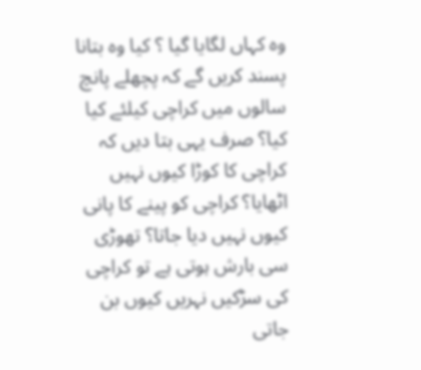وہ کہاں لگایا گیا ؟ کیا وہ بتانا پسند کریں گے کہ پچھلے پانچ سالوں میں کراچی کیلئے کیا کیا؟ صرف یہی بتا دیں کہ کراچی کا کوڑا کیوں نہیں اٹھایا؟ کراچی کو پینے کا پانی کیوں نہیں دیا جاتا؟ تھوڑی سی بارش ہوتی ہے تو کراچی کی سڑکیں نہریں کیوں بن جاتی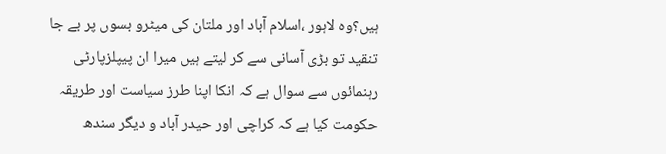ہیں؟وہ لاہور ،اسلام آباد اور ملتان کی میٹرو بسوں پر بے جا تنقید تو بڑی آسانی سے کر لیتے ہیں میرا ان پیپلزپارٹی رہنمائوں سے سوال ہے کہ انکا اپنا طرز سیاست اور طریقہ حکومت کیا ہے کہ کراچی اور حیدر آباد و دیگر سندھ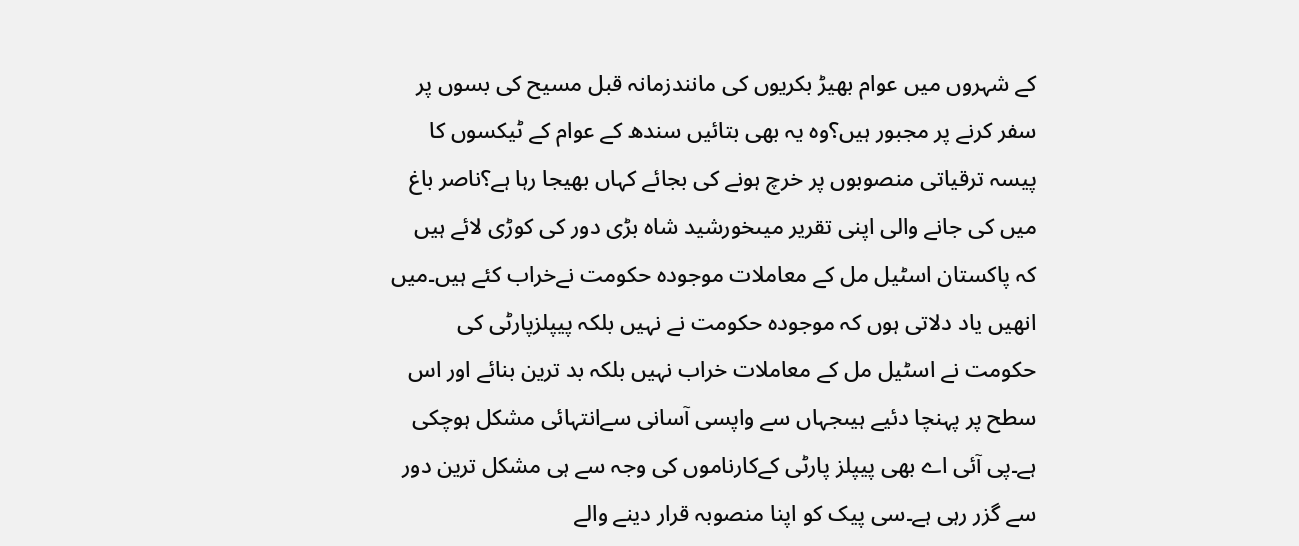کے شہروں میں عوام بھیڑ بکریوں کی مانندزمانہ قبل مسیح کی بسوں پر سفر کرنے پر مجبور ہیں؟وہ یہ بھی بتائیں سندھ کے عوام کے ٹیکسوں کا پیسہ ترقیاتی منصوبوں پر خرچ ہونے کی بجائے کہاں بھیجا رہا ہے؟ناصر باغ میں کی جانے والی اپنی تقریر میںخورشید شاہ بڑی دور کی کوڑی لائے ہیں کہ پاکستان اسٹیل مل کے معاملات موجودہ حکومت نےخراب کئے ہیں۔میں انھیں یاد دلاتی ہوں کہ موجودہ حکومت نے نہیں بلکہ پیپلزپارٹی کی حکومت نے اسٹیل مل کے معاملات خراب نہیں بلکہ بد ترین بنائے اور اس سطح پر پہنچا دئیے ہیںجہاں سے واپسی آسانی سےانتہائی مشکل ہوچکی ہے۔پی آئی اے بھی پیپلز پارٹی کےکارناموں کی وجہ سے ہی مشکل ترین دور سے گزر رہی ہے۔سی پیک کو اپنا منصوبہ قرار دینے والے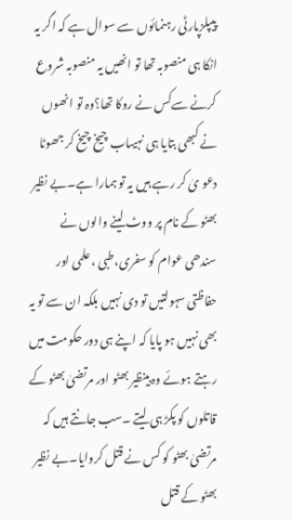پیپلزپارٹی رہنمائوں سے سوال ہے کہ اگر یہ انکا ہی منصوبہ تھا تو انھیں یہ منصوبہ شروع کرنے سےکس نے روکا تھا؟وہ تو انھوں نے کبھی بتایا ہی نہیںاب چیخ چیخ کر جھوٹا دعو یٰ کر رہے ہیں یہ تو ہمارا ہے۔بے نظیر بھٹو کے نام پر ووٹ لینے والوں نے سندھی عوام کو سفری،طبی ،علمی اور حفاظتی سہولتیں تو دی نہیں بلکہ ان سے تو یہ بھی نہیں ہو پایا کہ اپنے ہی دور حکومت میں رہتے ہوئے وہ بینظیر بھٹو اور مرتضیٰ بھٹو کے قاتلوں کو پکڑ ہی لیتے ۔سب جانتے ہیں کہ مرتضیٰ بھٹو کو کس نے قتل کروایا۔بے نظیر بھٹو کے قتل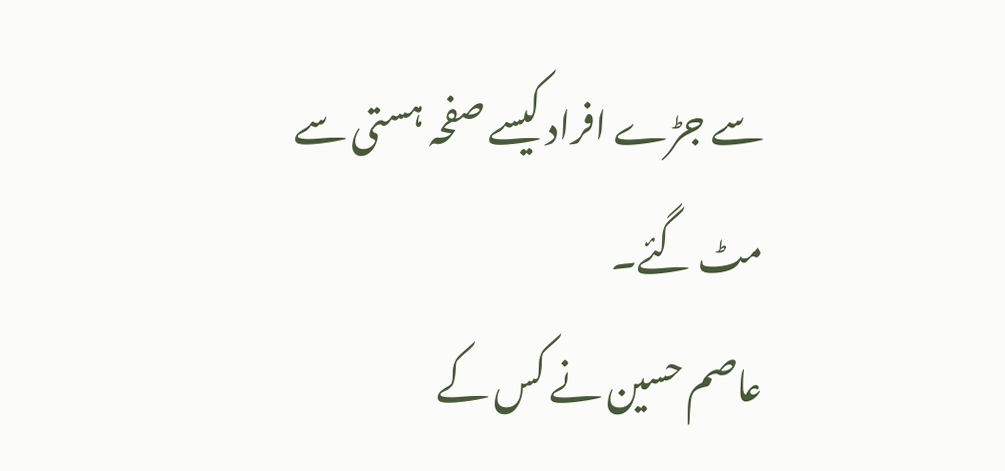سے جڑے افراد کیسے صفحہ ہستی سے مٹ گئے۔
عاصم حسین نے کس کے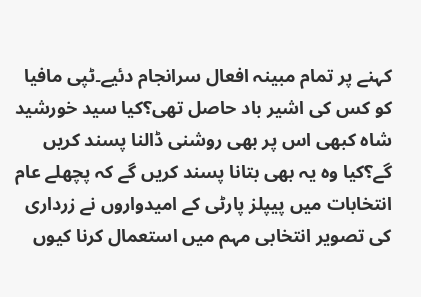کہنے پر تمام مبینہ افعال سرانجام دئیے۔ٹپی مافیا کو کس کی اشیر باد حاصل تھی؟کیا سید خورشید شاہ کبھی اس پر بھی روشنی ڈالنا پسند کریں گے؟کیا وہ یہ بھی بتانا پسند کریں گے کہ پچھلے عام انتخابات میں پیپلز پارٹی کے امیدواروں نے زرداری کی تصویر انتخابی مہم میں استعمال کرنا کیوں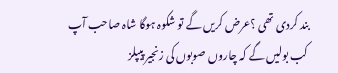بند کردی تھی ؟عرض کریں گے تو شکوہ ہوگا شاہ صاحب آپ کب بولیں گے کہ چاروں صوبوں کی زنجیر پیپلز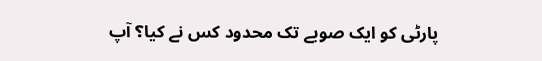پارٹی کو ایک صوبے تک محدود کس نے کیا؟ آپ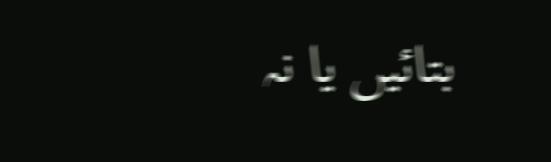بتائیں یا نہ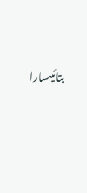بتائیںسارا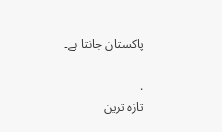پاکستان جانتا ہے۔

.
تازہ ترین